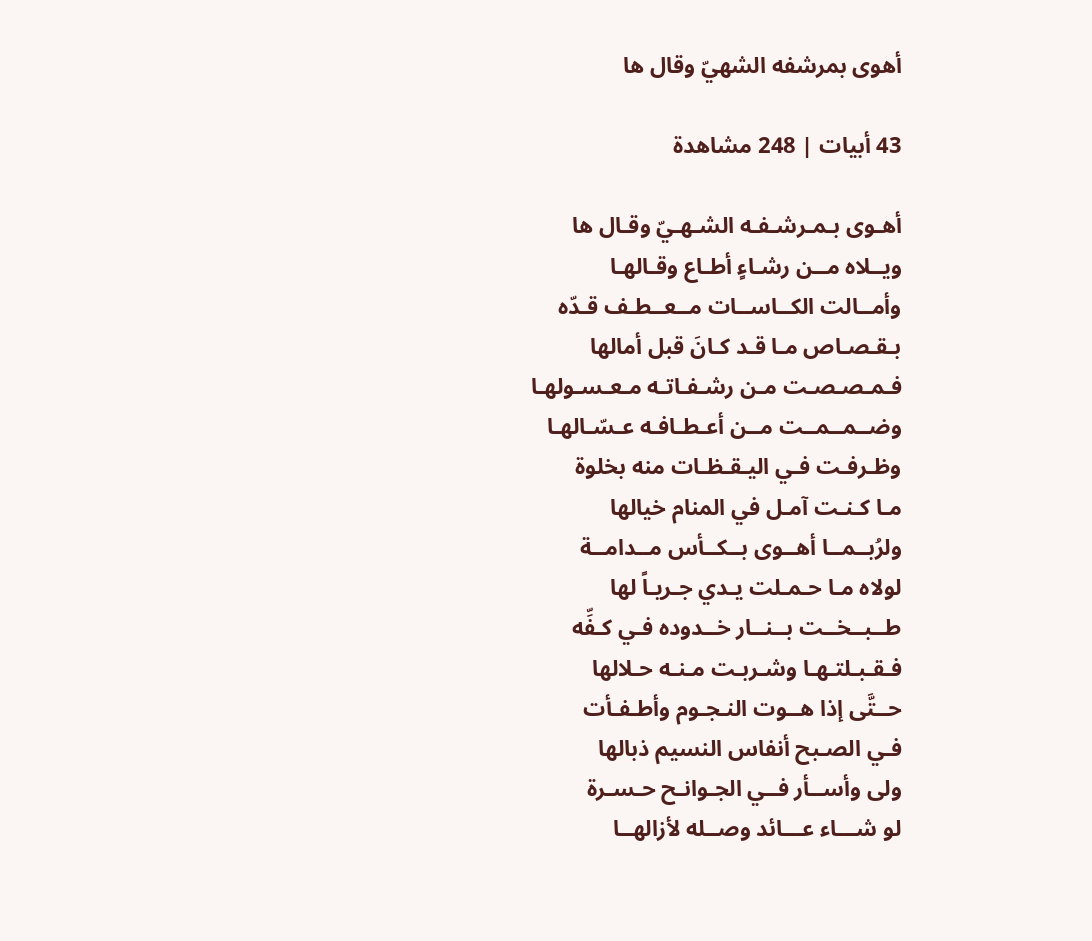أهوى بمرشفه الشهيّ وقال ها

43 أبيات | 248 مشاهدة

أهـوى بـمـرشـفـه الشـهـيّ وقـال ها
ويــلاه مــن رشـاءٍ أطـاع وقـالهـا
وأمــالت الكــاســات مــعــطـف قـدّه
بـقـصـاص مـا قـد كـانَ قبل أمالها
فـمـصـصـت مـن رشـفـاتـه مـعـسـولهـا
وضــمــمــت مــن أعـطـافـه عـسّـالهـا
وظـرفـت فـي اليـقـظـات منه بخلوة
مـا كـنـت آمـل في المنام خيالها
ولرُبــمــا أهــوى بــكــأس مــدامــة
لولاه مـا حـمـلت يـدي جـريـاً لها
طــبــخــت بــنــار خــدوده فـي كـفِّه
فـقـبـلتـهـا وشـربـت مـنـه حـلالها
حــتَّى إذا هــوت النـجـوم وأطـفـأت
فـي الصـبح أنفاس النسيم ذبالها
ولى وأســأر فــي الجـوانـح حـسـرة
لو شـــاء عـــائد وصــله لأزالهــا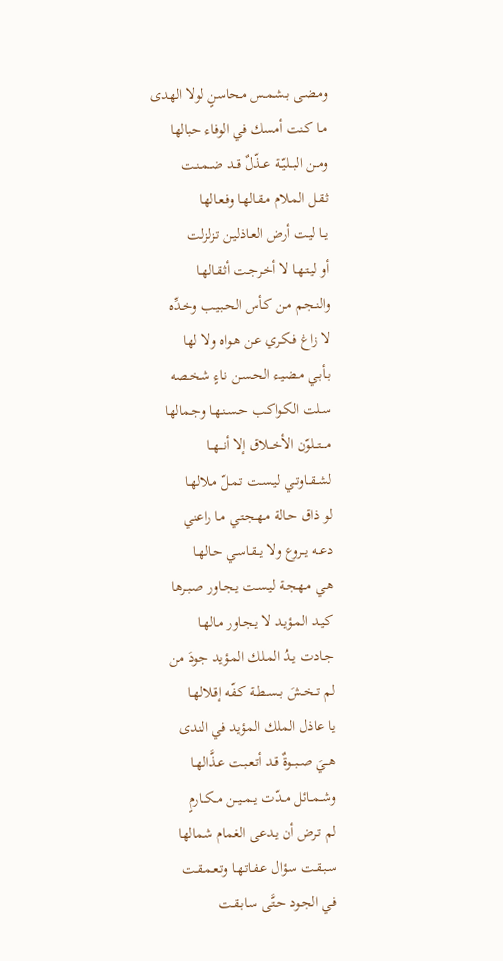ومـضـى بـشـمـس مـحاسنٍ لولا الهدى
مـا كـنت أمسك في الوفاء حبالها
ومــن البــليّــة عــذّلٌ قــد ضــمـنـت
ثـقـل المـلام مـقـالهـا وفـعـالها
يــا ليـت أرض العـاذليـن تـزلزلت
أو ليـتـهـا لا أخـرجـت أثـقـالهـا
والنـجـم مـن كـأس الحـبـيـب وخـدِّه
لا زاغ فـكـري عـن هـواه ولا لها
بـأبـي مـضـيـء الحـسـن نـاءٍ شـخـصه
سـلت الكـواكـب حـسـنـهـا وجـمالها
مـــتـــلوّن الأخـــلاق إلا أنـــهــا
لشــقــاوتــي ليـسـت تـمـلّ مـلالهـا
لو ذاق حـالة مـهـجـتـي مـا راعني
دعــه يــروع ولا يــقـاسـي حـالهـا
هـي مـهـجـة ليـسـت يـجـاور صـبـرها
كـيـد المـؤيـد لا يـجـاور مـالهـا
جـادت يـدُ المـلك المـؤيد جودَ من
لم تــخــشَ بــســطـة كـفّه إقـلالهـا
يا عاذل الملك المؤيد في الندى
هــيَ صــبــوةٌ قـد أتـعـبـت عـذَّالهـا
وشــمــائل مــدّت يــمــيــن مــكــارمٍ
لم تـرض أن يـدعى الغمام شمالها
سـبـقـت سـؤال عـفـاتـهـا وتـعـمـقـت
فـي الجـود حـتَّى سـابـقـت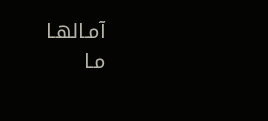آمـالهـا
مـا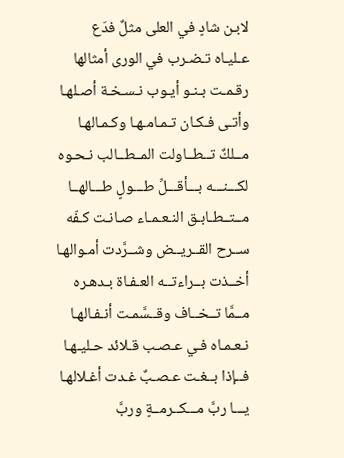لابـن شادٍ في العلى مثلٌ فدَع
عـليـاه تـضـرب في الورى أمثالها
رقـمـت بـنـو أيـوب نـسـخـة أصـلهـا
وأتـى فـكـان تـمـامـهـا وكـمـالهـا
مــلكٌ تــطــاولت المــطــالب نـحـوه
لكـــنـــه بـــأقـــلِّ طـــولٍ طـــالهــا
مــتــطـابـق النـعـمـاء صـانـت كـفّه
ســرح القــريــض وشــرَّدت أمـوالهـا
أخــذت بــراءتــه العـفـاة بـدهـره
مــمَّا تــخــاف وقــسَّمـت أنـفـالهـا
نـعـمـاه فـي عـصـب قـلائد حـليـهـا
فــإذا بــغـت عـصـبٌ غـدت أغـلالهـا
يـــا ربَّ مـــكــرمــةٍ وربَّ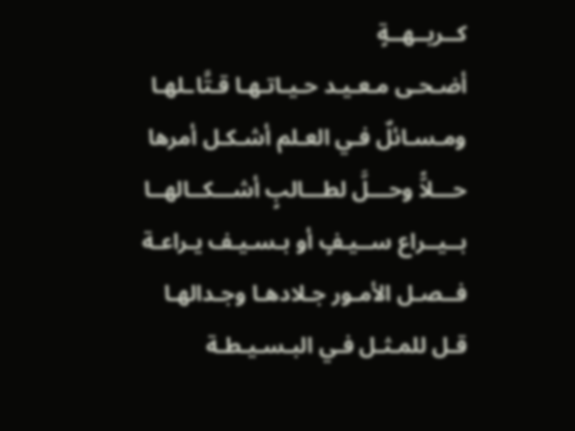كــريــهــةٍ
أضـحـى مـعـيـد حـيـاتـهـا قـتَّاـلهـا
ومـسـائلٌ فـي العـلم أشـكـل أمرها
حـــلاًّ وحـــلَّ لطـــالبٍ أشـــكــالهــا
بــيــراع ســيـفٍ أو بـسـيـف يـراعـة
فــصـل الأمـور جـلادهـا وجـدالهـا
قـل للمـثـل فـي البـسـيـطـة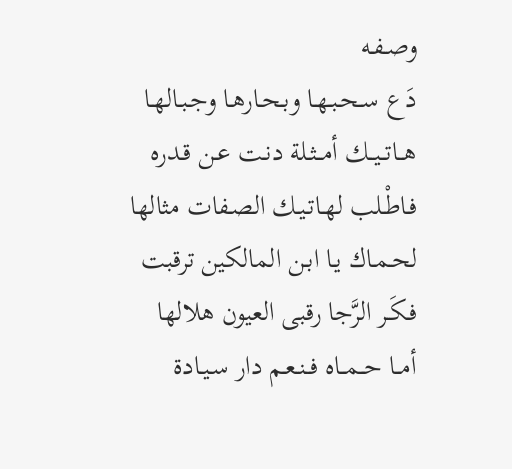وصـفـه
دَع سـحـبـهـا وبـحـارهـا وجـبـالهـا
هــاتــيــك أمــثـلة دنـت عـن قـدره
فـاطْـلب لهـاتـيـك الصـفات مثالها
لحـمـاك يـا ابـن المالكين ترقبت
فـكَـر الرَّجا رقبى العيون هلالها
أمــا حــمــاه فــنـعـم دار سـيـادة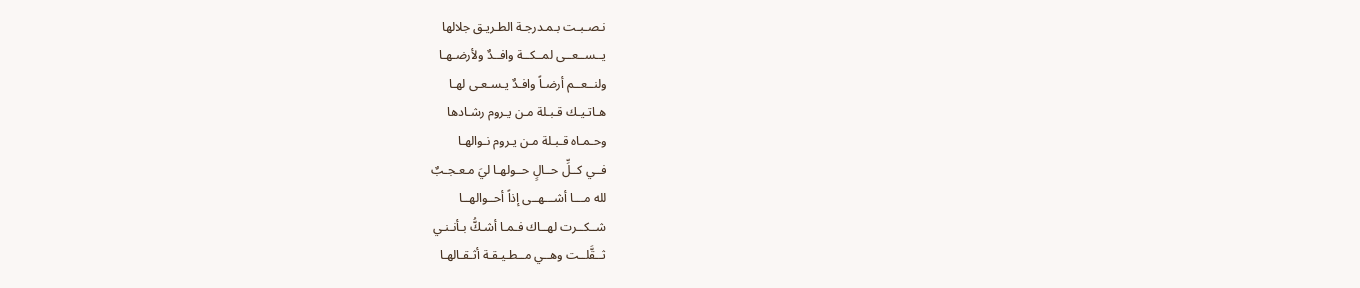نـصـبـت بـمـدرجـة الطـريـق جلالها
يــســعــى لمــكــة وافــدٌ ولأرضـهـا
ولنــعــم أرضـاً وافـدٌ يـسـعـى لهـا
هـاتـيـك قـبـلة مـن يـروم رشـادها
وحـمـاه قـبـلة مـن يـروم نـوالهـا
فــي كــلِّ حــالٍ حــولهـا ليَ مـعـجـبٌ
لله مـــا أشـــهــى إذاً أحــوالهــا
شــكــرت لهــاك فـمـا أشـكُّ بـأنـنـي
ثــقَّلــت وهــي مــطـيـقـة أثـقـالهـا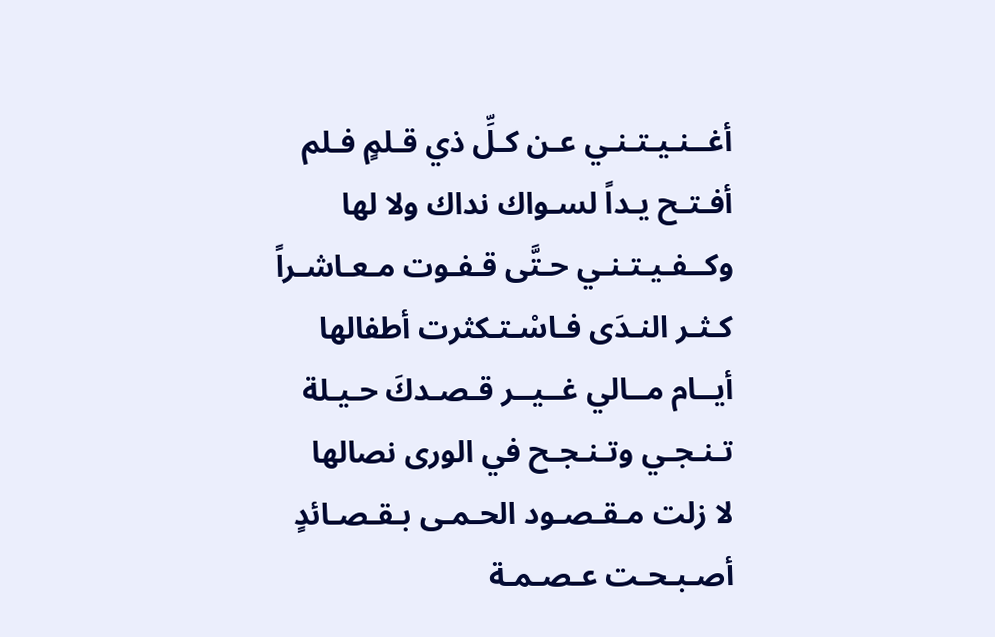أغــنـيـتـنـي عـن كـلِّ ذي قـلمٍ فـلم
أفـتـح يـداً لسـواك نداك ولا لها
وكــفـيـتـنـي حـتَّى قـفـوت مـعـاشـراً
كـثـر النـدَى فـاسْـتـكثرت أطفالها
أيــام مــالي غــيــر قـصـدكَ حـيـلة
تـنـجـي وتـنـجـح في الورى نصالها
لا زلت مـقـصـود الحـمـى بـقـصـائدٍ
أصـبـحـت عـصـمـة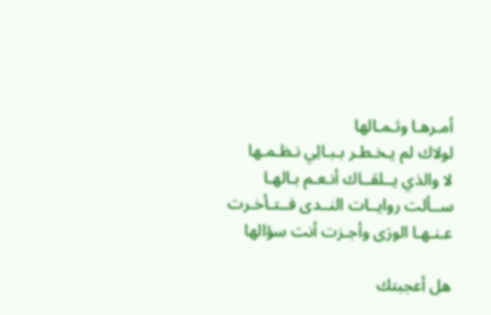أمـرهـا وثـمـالها
لولاك لم يـخـطـر بـبـالِي نـظـمـها
لا والذي يــلقــاك أنـعـم بـالهـا
ســألت روايــات النــدى فــتـأخـرت
عـنـهـا الورَى وأجـزت أنت سؤالها

هل أعجبتك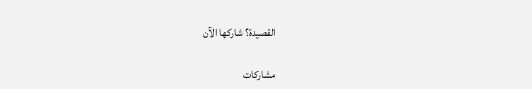القصيدة؟ شاركها الآن

مشاركات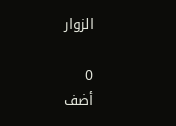الزوار

0
أضف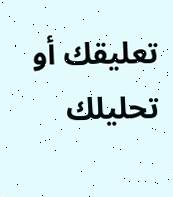تعليقك أو تحليلك